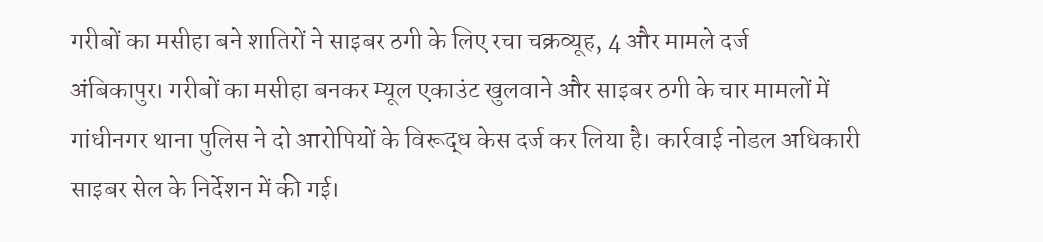गरीबों का मसीहा बने शातिरों ने साइबर ठगी के लिए रचा चक्रव्यूह, 4 और मामले दर्ज
अंबिकापुर। गरीबों का मसीहा बनकर म्यूल एकाउंट खुलवाने और साइबर ठगी के चार मामलों में गांधीनगर थाना पुलिस ने दो आरोपियों के विरूद्ध केस दर्ज कर लिया है। कार्रवाई नोडल अधिकारी साइबर सेल के निर्देशन में की गई।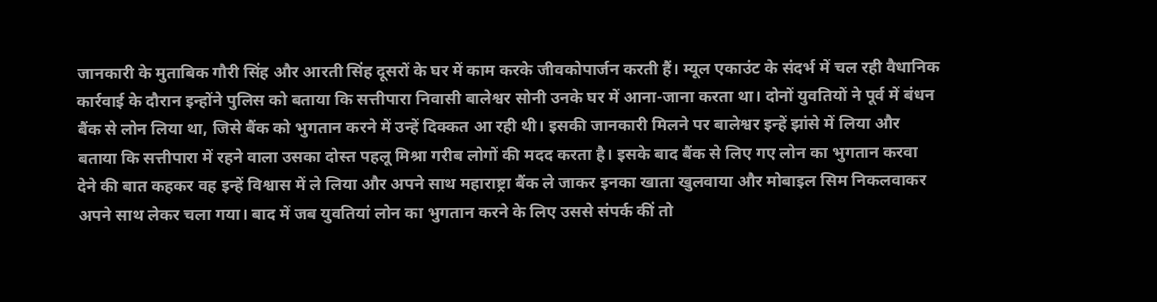जानकारी के मुताबिक गौरी सिंह और आरती सिंह दूसरों के घर में काम करके जीवकोपार्जन करती हैं। म्यूल एकाउंट के संदर्भ में चल रही वैधानिक कार्रवाई के दौरान इन्होंने पुलिस को बताया कि सत्तीपारा निवासी बालेश्वर सोनी उनके घर में आना-जाना करता था। दोनों युवतियों ने पूर्व में बंधन बैंक से लोन लिया था, जिसे बैंक को भुगतान करने में उन्हें दिक्कत आ रही थी। इसकी जानकारी मिलने पर बालेश्वर इन्हें झांसे में लिया और बताया कि सत्तीपारा में रहने वाला उसका दोस्त पहलू मिश्रा गरीब लोगों की मदद करता है। इसके बाद बैंक से लिए गए लोन का भुगतान करवा देने की बात कहकर वह इन्हें विश्वास में ले लिया और अपने साथ महाराष्ट्रा बैंक ले जाकर इनका खाता खुलवाया और मोबाइल सिम निकलवाकर अपने साथ लेकर चला गया। बाद में जब युवतियां लोन का भुगतान करने के लिए उससे संपर्क कीं तो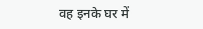वह इनके घर में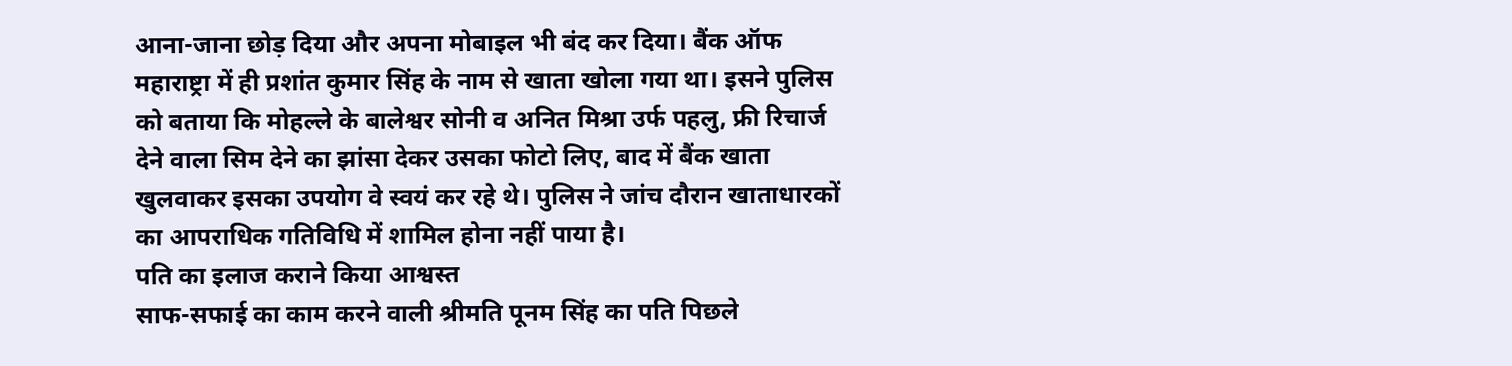आना-जाना छोड़ दिया और अपना मोबाइल भी बंद कर दिया। बैंक ऑफ महाराष्ट्रा में ही प्रशांत कुमार सिंह के नाम से खाता खोला गया था। इसने पुलिस को बताया कि मोहल्ले के बालेश्वर सोनी व अनित मिश्रा उर्फ पहलु, फ्री रिचार्ज देने वाला सिम देने का झांसा देकर उसका फोटो लिए, बाद में बैंक खाता खुलवाकर इसका उपयोग वे स्वयं कर रहे थे। पुलिस ने जांच दौरान खाताधारकों का आपराधिक गतिविधि में शामिल होना नहीं पाया है।
पति का इलाज कराने किया आश्वस्त
साफ-सफाई का काम करने वाली श्रीमति पूनम सिंह का पति पिछले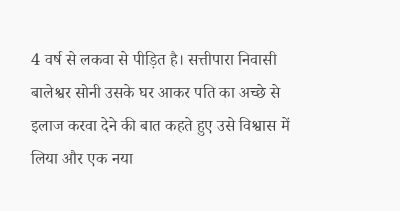4 वर्ष से लकवा से पीड़ित है। सत्तीपारा निवासी बालेश्वर सोनी उसके घर आकर पति का अच्छे से इलाज करवा देने की बात कहते हुए उसे विश्वास में लिया और एक नया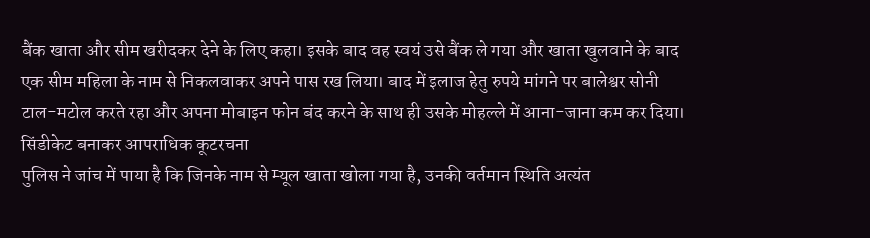बैंक खाता और सीम खरीदकर देने के लिए कहा। इसके बाद वह स्वयं उसे बैंक ले गया और खाता खुलवाने के बाद एक सीम महिला के नाम से निकलवाकर अपने पास रख लिया। बाद में इलाज हेतु रुपये मांगने पर बालेश्वर सोनी टाल-मटोल करते रहा और अपना मोबाइन फोन बंद करने के साथ ही उसके मोहल्ले में आना-जाना कम कर दिया।
सिंडीकेट बनाकर आपराधिक कूटरचना
पुलिस ने जांच में पाया है कि जिनके नाम से म्यूल खाता खोला गया है, उनकी वर्तमान स्थिति अत्यंत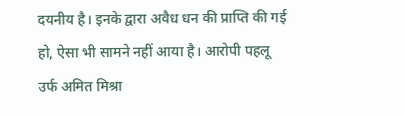दयनीय है। इनके द्वारा अवैध धन की प्राप्ति की गई हो, ऐसा भी सामने नहीं आया है। आरोपी पहलू उर्फ अमित मिश्रा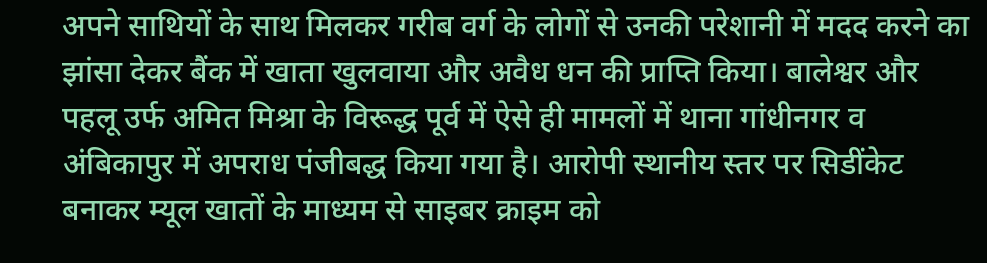अपने साथियों के साथ मिलकर गरीब वर्ग के लोगों से उनकी परेशानी में मदद करने का झांसा देकर बैंक में खाता खुलवाया और अवैध धन की प्राप्ति किया। बालेश्वर और पहलू उर्फ अमित मिश्रा के विरूद्ध पूर्व में ऐसे ही मामलों में थाना गांधीनगर व अंबिकापुर में अपराध पंजीबद्ध किया गया है। आरोपी स्थानीय स्तर पर सिडींकेट बनाकर म्यूल खातों के माध्यम से साइबर क्राइम को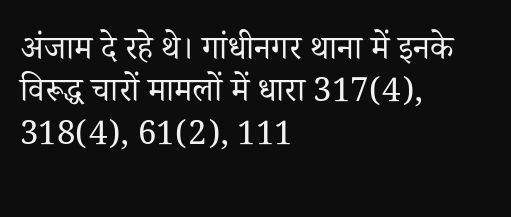अंजाम दे रहे थे। गांधीनगर थाना में इनके विरूद्ध चारों मामलों में धारा 317(4), 318(4), 61(2), 111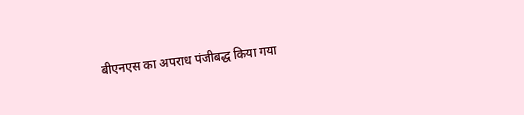बीएनएस का अपराध पंजीबद्ध किया गया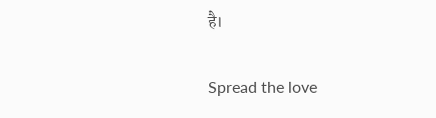है।

Spread the love